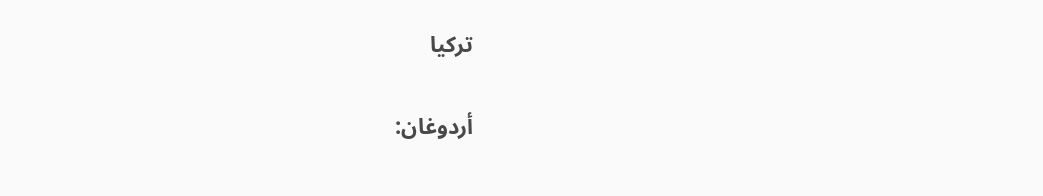تركيا

أردوغان: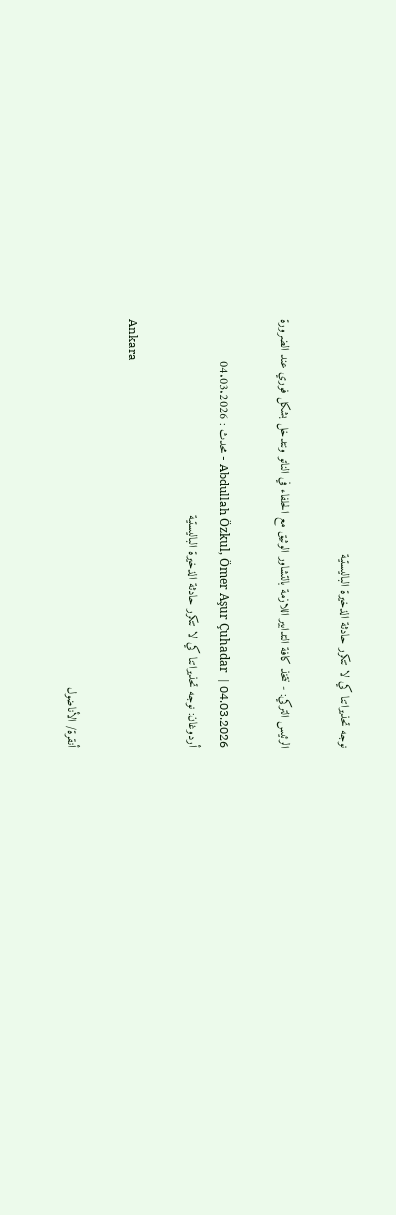نوجه تحذيراتنا كي لا تتكرر حادثة الذخيرة الباليستية

الرئيس التركي: - نتخذ كافة التدابير اللازمة بالتشاور الوثيق مع الحلفاء في الناتو ونتدخل بشكل فوري عند الضرورة

Abdullah Özkul, Ömer Aşur Çuhadar  | 04.03.2026 - محدث : 04.03.2026
أردوغان: نوجه تحذيراتنا كي لا تتكرر حادثة الذخيرة الباليستية

Ankara

أنقرة/ الأناضول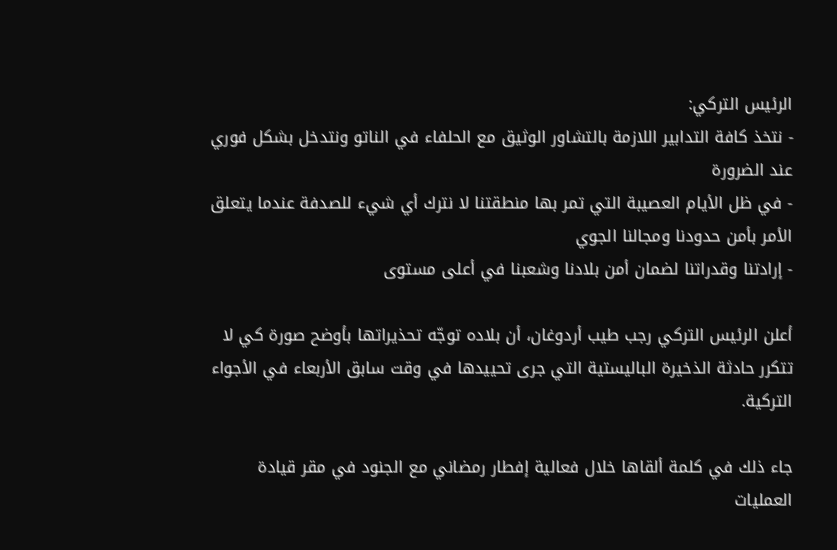الرئيس التركي:
- نتخذ كافة التدابير اللازمة بالتشاور الوثيق مع الحلفاء في الناتو ونتدخل بشكل فوري عند الضرورة
- في ظل الأيام العصيبة التي تمر بها منطقتنا لا نترك أي شيء للصدفة عندما يتعلق الأمر بأمن حدودنا ومجالنا الجوي
- إرادتنا وقدراتنا لضمان أمن بلادنا وشعبنا في أعلى مستوى

أعلن الرئيس التركي رجب طيب أردوغان، أن بلاده توجّه تحذيراتها بأوضح صورة كي لا تتكرر حادثة الذخيرة الباليستية التي جرى تحييدها في وقت سابق الأربعاء في الأجواء التركية.

جاء ذلك في كلمة ألقاها خلال فعالية إفطار رمضاني مع الجنود في مقر قيادة العمليات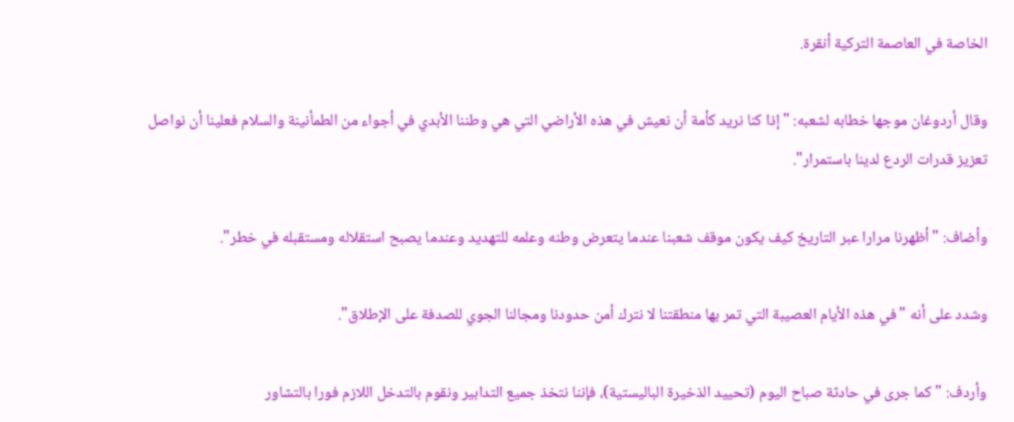الخاصة في العاصمة التركية أنقرة.

وقال أردوغان موجها خطابه لشعبه: "إذا كنا نريد كأمة أن نعيش في هذه الأراضي التي هي وطننا الأبدي في أجواء من الطمأنينة والسلام فعلينا أن نواصل تعزيز قدرات الردع لدينا باستمرار".

وأضاف: "أظهرنا مرارا عبر التاريخ كيف يكون موقف شعبنا عندما يتعرض وطنه وعلمه للتهديد وعندما يصبح استقلاله ومستقبله في خطر".

وشدد على أنه "في هذه الأيام العصيبة التي تمر بها منطقتنا لا نترك أمن حدودنا ومجالنا الجوي للصدفة على الإطلاق".

وأردف: "كما جرى في حادثة صباح اليوم (تحييد الذخيرة الباليستية)، فإننا نتخذ جميع التدابير ونقوم بالتدخل اللازم فورا بالتشاور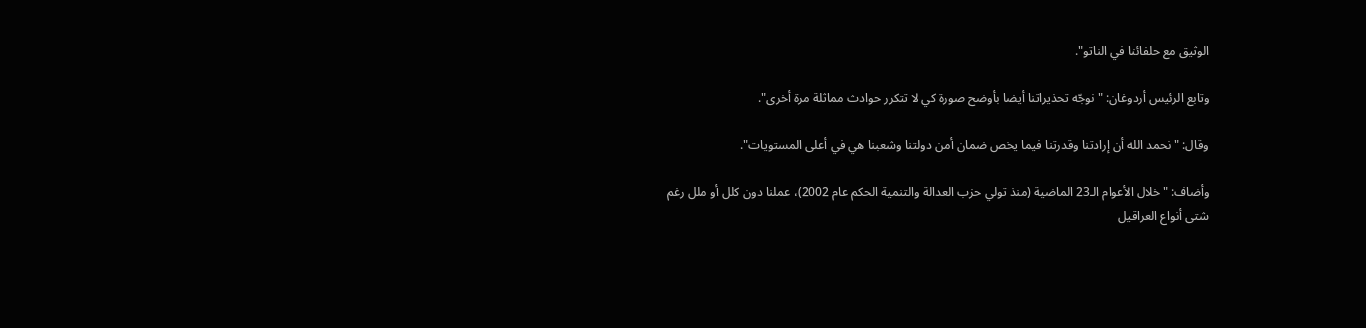الوثيق مع حلفائنا في الناتو".

وتابع الرئيس أردوغان: "نوجّه تحذيراتنا أيضا بأوضح صورة كي لا تتكرر حوادث مماثلة مرة أخرى".

وقال: "نحمد الله أن إرادتنا وقدرتنا فيما يخص ضمان أمن دولتنا وشعبنا هي في أعلى المستويات".

وأضاف: "خلال الأعوام الـ23 الماضية (منذ تولي حزب العدالة والتنمية الحكم عام 2002)، عملنا دون كلل أو ملل رغم شتى أنواع العراقيل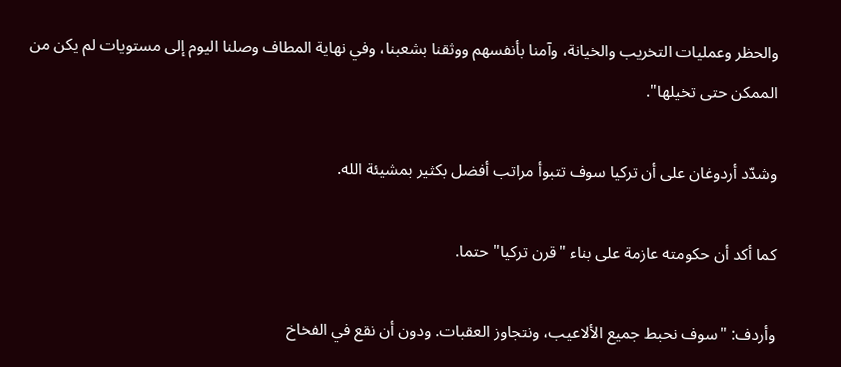والحظر وعمليات التخريب والخيانة، وآمنا بأنفسهم ووثقنا بشعبنا، وفي نهاية المطاف وصلنا اليوم إلى مستويات لم يكن من الممكن حتى تخيلها".

وشدّد أردوغان على أن تركيا سوف تتبوأ مراتب أفضل بكثير بمشيئة الله.

كما أكد أن حكومته عازمة على بناء "قرن تركيا" حتما.

وأردف: "سوف نحبط جميع الألاعيب، ونتجاوز العقبات. ودون أن نقع في الفخاخ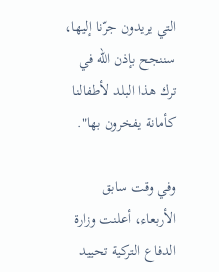التي يريدون جرّنا إليها، سننجح بإذن الله في ترك هذا البلد لأطفالنا كأمانة يفخرون بها".

وفي وقت سابق الأربعاء، أعلنت وزارة الدفاع التركية تحييد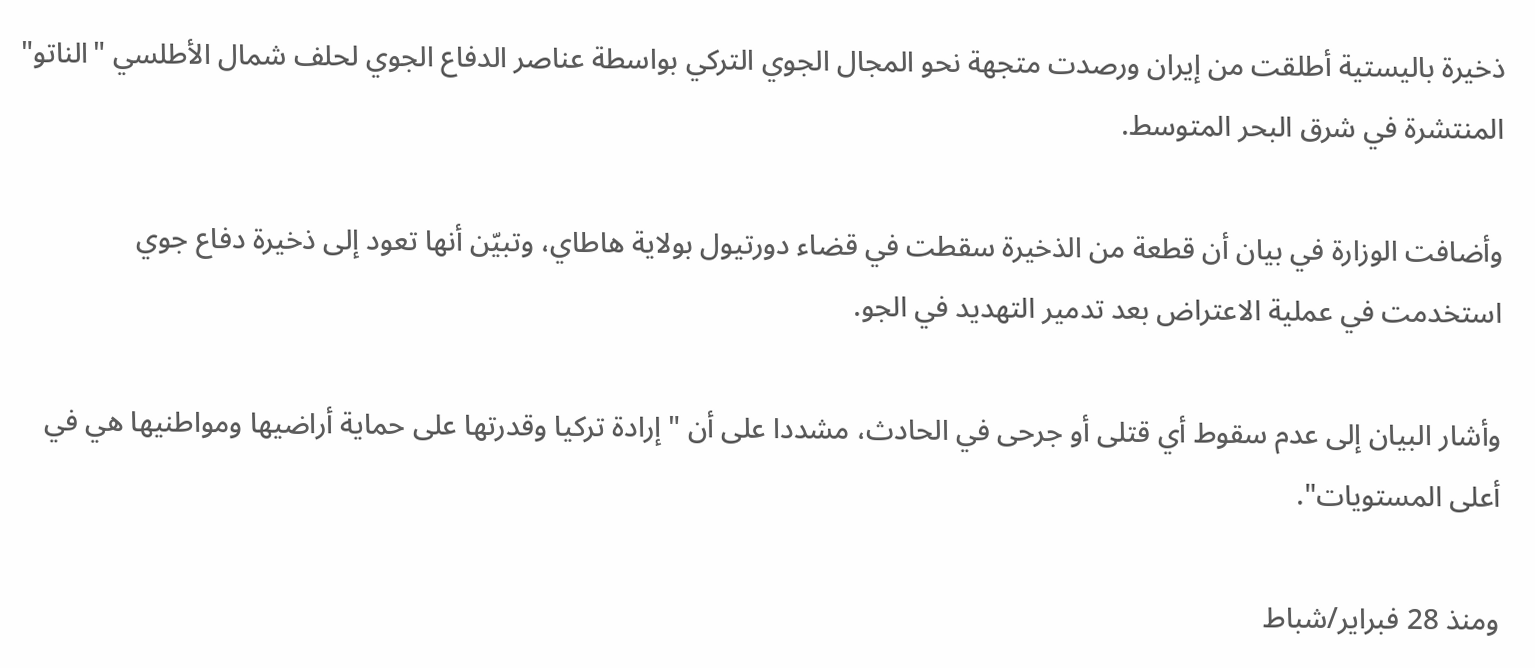ذخيرة باليستية أطلقت من إيران ورصدت متجهة نحو المجال الجوي التركي بواسطة عناصر الدفاع الجوي لحلف شمال الأطلسي "الناتو" المنتشرة في شرق البحر المتوسط.

وأضافت الوزارة في بيان أن قطعة من الذخيرة سقطت في قضاء دورتيول بولاية هاطاي، وتبيّن أنها تعود إلى ذخيرة دفاع جوي استخدمت في عملية الاعتراض بعد تدمير التهديد في الجو.

وأشار البيان إلى عدم سقوط أي قتلى أو جرحى في الحادث، مشددا على أن "إرادة تركيا وقدرتها على حماية أراضيها ومواطنيها هي في أعلى المستويات".

ومنذ 28 فبراير/شباط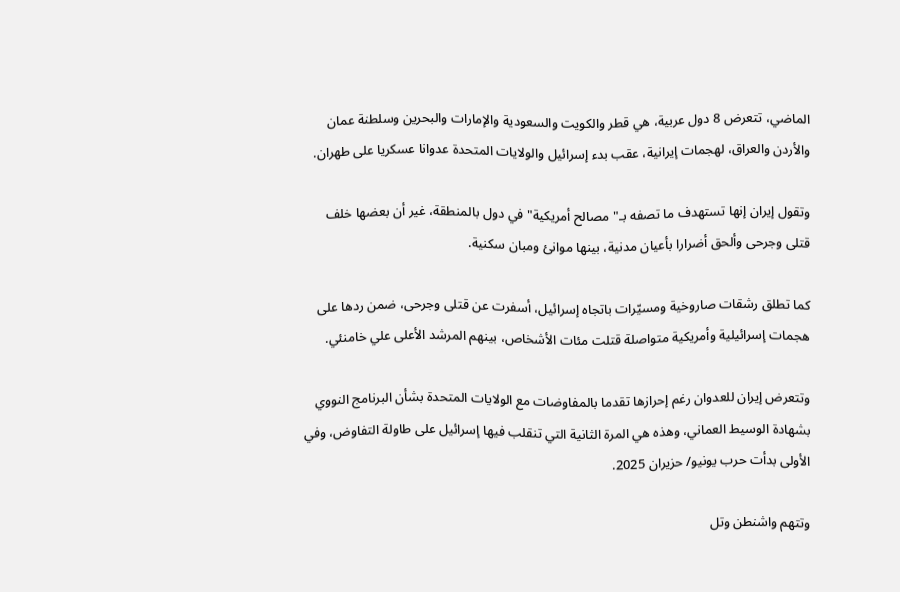الماضي، تتعرض 8 دول عربية، هي قطر والكويت والسعودية والإمارات والبحرين وسلطنة عمان والأردن والعراق، لهجمات إيرانية، عقب بدء إسرائيل والولايات المتحدة عدوانا عسكريا على طهران.

وتقول إيران إنها تستهدف ما تصفه بـ"مصالح أمريكية" في دول بالمنطقة، غير أن بعضها خلف قتلى وجرحى وألحق أضرارا بأعيان مدنية، بينها موانئ ومبان سكنية.

كما تطلق رشقات صاروخية ومسيّرات باتجاه إسرائيل، أسفرت عن قتلى وجرحى، ضمن ردها على هجمات إسرائيلية وأمريكية متواصلة قتلت مئات الأشخاص، بينهم المرشد الأعلى علي خامنئي.

وتتعرض إيران للعدوان رغم إحرازها تقدما بالمفاوضات مع الولايات المتحدة بشأن البرنامج النووي بشهادة الوسيط العماني، وهذه هي المرة الثانية التي تنقلب فيها إسرائيل على طاولة التفاوض، وفي الأولى بدأت حرب يونيو/ حزيران 2025.

وتتهم واشنطن وتل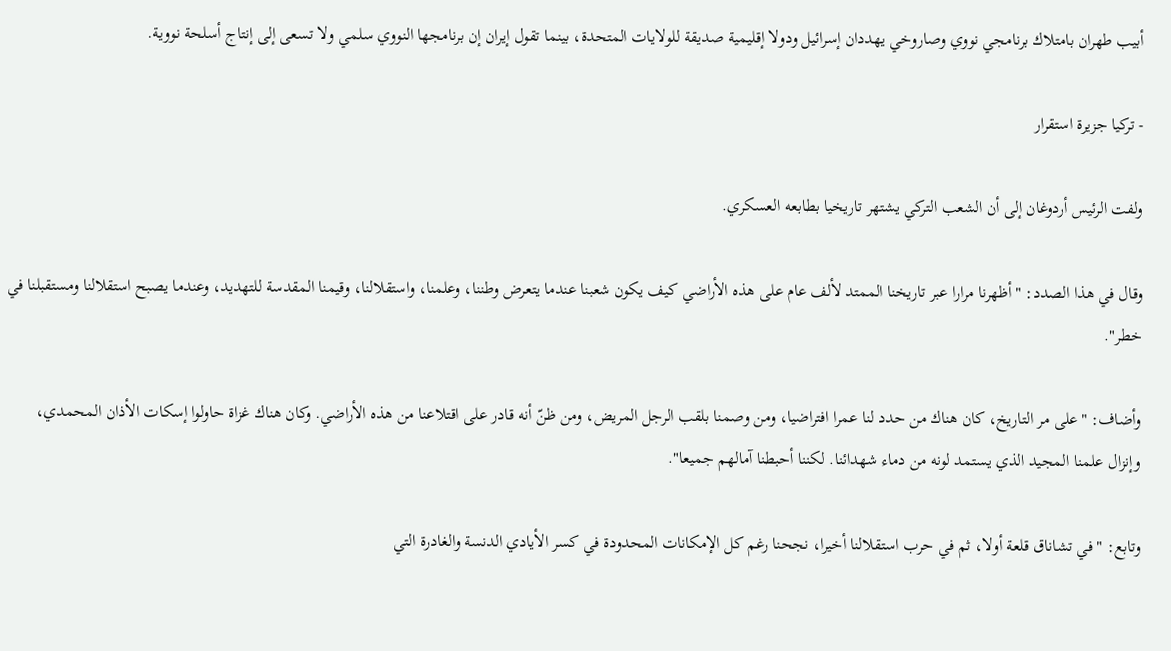أبيب طهران بامتلاك برنامجي نووي وصاروخي يهددان إسرائيل ودولا إقليمية صديقة للولايات المتحدة، بينما تقول إيران إن برنامجها النووي سلمي ولا تسعى إلى إنتاج أسلحة نووية.

- تركيا جزيرة استقرار

ولفت الرئيس أردوغان إلى أن الشعب التركي يشتهر تاريخيا بطابعه العسكري.

وقال في هذا الصدد: "أظهرنا مرارا عبر تاريخنا الممتد لألف عام على هذه الأراضي كيف يكون شعبنا عندما يتعرض وطننا، وعلمنا، واستقلالنا، وقيمنا المقدسة للتهديد، وعندما يصبح استقلالنا ومستقبلنا في خطر".

وأضاف: "على مر التاريخ، كان هناك من حدد لنا عمرا افتراضيا، ومن وصمنا بلقب الرجل المريض، ومن ظنّ أنه قادر على اقتلاعنا من هذه الأراضي. وكان هناك غزاة حاولوا إسكات الأذان المحمدي، وإنزال علمنا المجيد الذي يستمد لونه من دماء شهدائنا. لكننا أحبطنا آمالهم جميعا".

وتابع: "في تشاناق قلعة أولا، ثم في حرب استقلالنا أخيرا، نجحنا رغم كل الإمكانات المحدودة في كسر الأيادي الدنسة والغادرة التي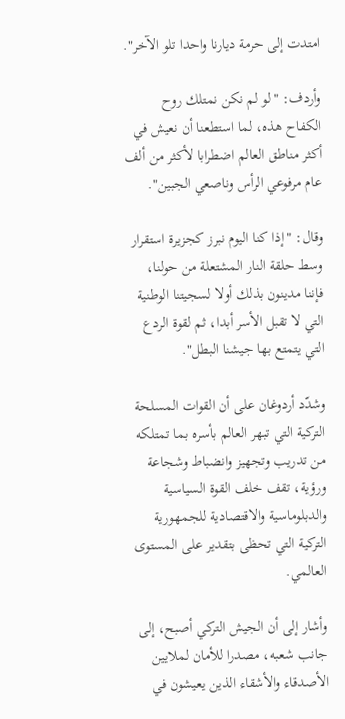امتدت إلى حرمة ديارنا واحدا تلو الآخر".

وأردف: "لو لم نكن نمتلك روح الكفاح هذه، لما استطعنا أن نعيش في أكثر مناطق العالم اضطرابا لأكثر من ألف عام مرفوعي الرأس وناصعي الجبين".

وقال: "إذا كنا اليوم نبرز كجزيرة استقرار وسط حلقة النار المشتعلة من حولنا، فإننا مدينون بذلك أولا لسجيتنا الوطنية التي لا تقبل الأسر أبدا، ثم لقوة الردع التي يتمتع بها جيشنا البطل".

وشدّد أردوغان على أن القوات المسلحة التركية التي تبهر العالم بأسره بما تمتلكه من تدريب وتجهيز وانضباط وشجاعة ورؤية، تقف خلف القوة السياسية والدبلوماسية والاقتصادية للجمهورية التركية التي تحظى بتقدير على المستوى العالمي.

وأشار إلى أن الجيش التركي أصبح، إلى جانب شعبه، مصدرا للأمان لملايين الأصدقاء والأشقاء الذين يعيشون في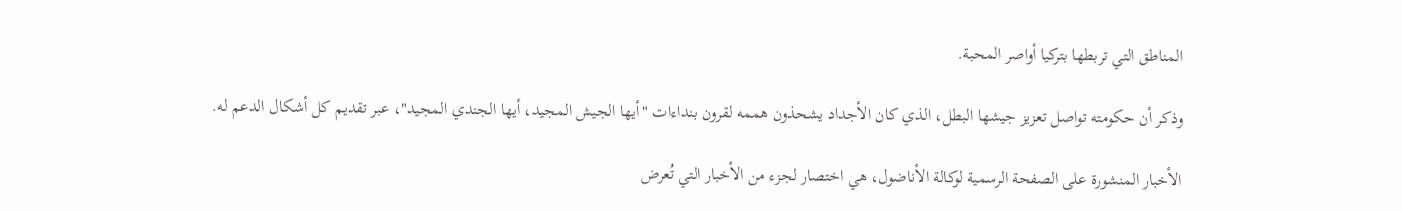المناطق التي تربطها بتركيا أواصر المحبة.

وذكر أن حكومته تواصل تعزيز جيشها البطل، الذي كان الأجداد يشحذون هممه لقرون بنداءات "أيها الجيش المجيد، أيها الجندي المجيد"، عبر تقديم كل أشكال الدعم له.

الأخبار المنشورة على الصفحة الرسمية لوكالة الأناضول، هي اختصار لجزء من الأخبار التي تُعرض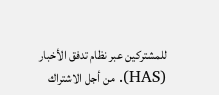للمشتركين عبر نظام تدفق الأخبار (HAS). من أجل الاشتراك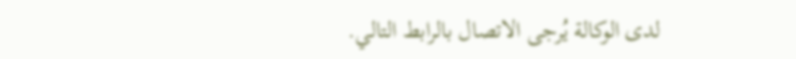لدى الوكالة يُرجى الاتصال بالرابط التالي.